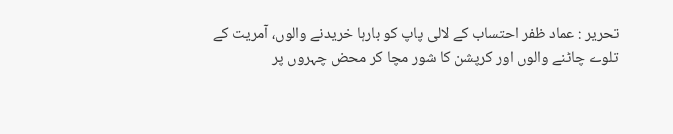تحریر : عماد ظفر احتساب کے لالی پاپ کو بارہا خریدنے والوں، آمریت کے تلوے چاٹنے والوں اور کرپشن کا شور مچا کر محض چہروں پر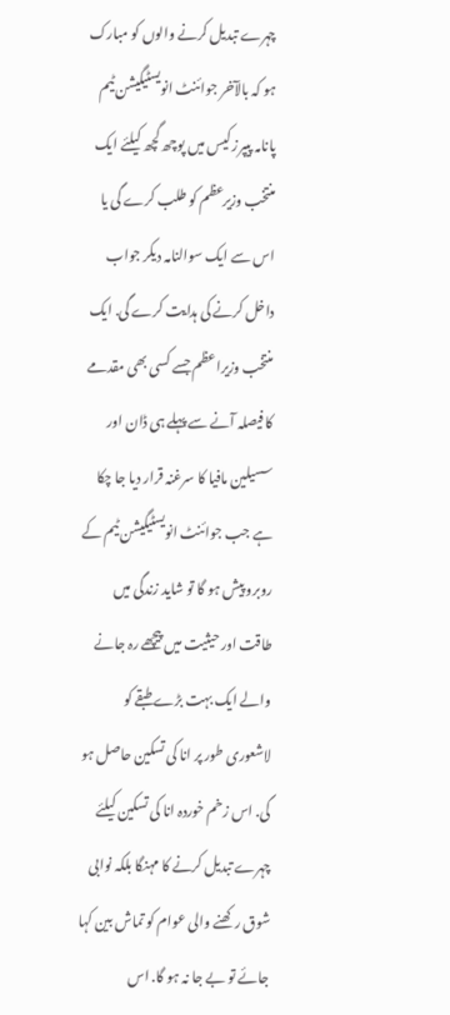چہرے تبدیل کرنے والوں کو مبارک ہو کہ بالآخر جوائنٹ انویسٹیگیشن ٹیم پانامہ پیپرز کیس میں پوچھ گچھ کیلئے ایک منتخب وزیرعظم کو طلب کرے گی یا اس سے ایک سوالنامہ دیکر جواب داخل کرنے کی ہدایت کرے گی. ایک منتخب وزیراعظم جسے کسی بھی مقدمے کا فیصلہ آنے سے پہلے ہی ڈان اور سسیلین مافیا کا سرغنہ قرار دیا جا چکا ہے جب جوائنٹ انویسٹیگیشن ٹیم کے روبرو پیش ہو گا تو شاید زندگی میں طاقت اور حیثیت میں پیچھے رہ جانے والے ایک بہت بڑے طبقے کو لاشعوری طور پر انا کی تسکین حاصل ہو گی. اس زخم خوردہ انا کی تسکین کیلئے چہرے تبدیل کرنے کا مہنگا بلکہ نوابی شوق رکھنے والی عوام کو تماش بین کہا جائے تو بے جا نہ ہو گا. اس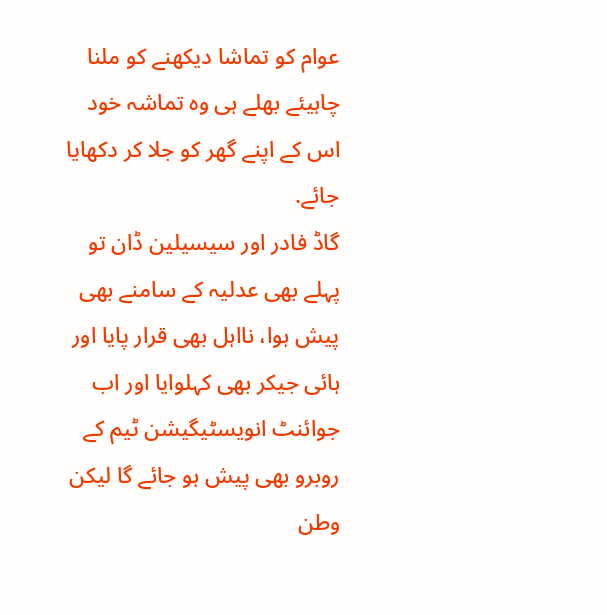عوام کو تماشا دیکھنے کو ملنا چاہیئے بھلے ہی وہ تماشہ خود اس کے اپنے گھر کو جلا کر دکھایا جائے.
گاڈ فادر اور سیسیلین ڈان تو پہلے بھی عدلیہ کے سامنے بھی پیش ہوا، نااہل بھی قرار پایا اور ہائی جیکر بھی کہلوایا اور اب جوائنٹ انویسٹیگیشن ٹیم کے روبرو بھی پیش ہو جائے گا لیکن وطن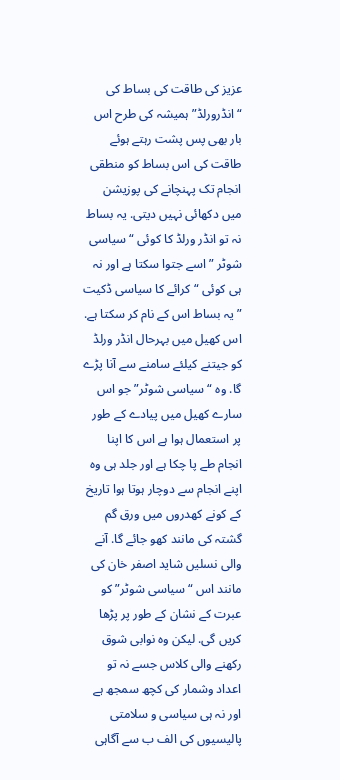عزیز کی طاقت کی بساط کی “انڈرورلڈ” ہمیشہ کی طرح اس بار بھی پس پشت رہتے ہوئے طاقت کی اس بساط کو منطقی انجام تک پہنچانے کی پوزیشن میں دکھائی نہیں دیتی. یہ بساط نہ تو انڈر ورلڈ کا کوئی “سیاسی شوٹر ” اسے جتوا سکتا ہے اور نہ ہی کوئی “کرائے کا سیاسی ڈکیت ” یہ بساط اس کے نام کر سکتا ہے. اس کھیل میں بہرحال انڈر ورلڈ کو جیتنے کیلئے سامنے سے آنا پڑے گا. وہ “سیاسی شوٹر” جو اس سارے کھیل میں پیادے کے طور پر استعمال ہوا ہے اس کا اپنا انجام طے پا چکا ہے اور جلد ہی وہ اپنے انجام سے دوچار ہوتا ہوا تاریخ کے کونے کھدروں میں ورق گم گشتہ کی مانند کھو جائے گا. آنے والی نسلیں شاید اصفر خان کی مانند اس “سیاسی شوٹر” کو عبرت کے نشان کے طور پر پڑھا کریں گی. لیکن وہ نوابی شوق رکھنے والی کلاس جسے نہ تو اعداد وشمار کی کچھ سمجھ ہے اور نہ ہی سیاسی و سلامتی پالیسیوں کی الف ب سے آگاہی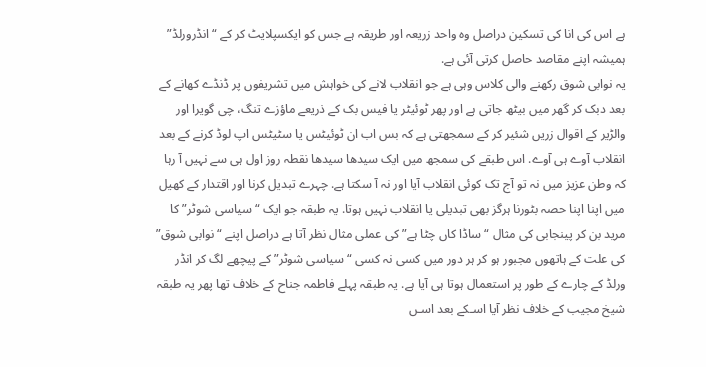ہے اس کی انا کی تسکین دراصل وہ واحد زریعہ اور طریقہ ہے جس کو ایکسپلایٹ کر کے “انڈرورلڈ” ہمیشہ اپنے مقاصد حاصل کرتی آئی ہے.
یہ نوابی شوق رکھنے والی کلاس وہی ہے جو انقلاب لانے کی خواہش میں تشریفوں پر ڈنڈے کھانے کے بعد دبک کر گھر میں بیٹھ جاتی ہے اور پھر ٹوئیٹر یا فیس بک کے ذریعے ماؤزے تنگ، چی گویرا اور والڑیر کے اقوال زریں شئیر کر کے سمجھتی ہے کہ بس اب ان ٹوئیٹس یا سٹیٹس اپ لوڈ کرنے کے بعد انقلاب آوے ہی آوے. اس طبقے کی سمجھ میں ایک سیدھا سیدھا نقطہ روز اول ہی سے نہیں آ رہا کہ وطن عزیز میں نہ تو آج تک کوئی انقلاب آیا اور نہ آ سکتا ہے. چہرے تبدیل کرنا اور اقتدار کے کھیل میں اپنا اپنا حصہ بٹورنا ہرگز بھی تبدیلی یا انقلاب نہیں ہوتا. یہ طبقہ جو ایک “سیاسی شوٹر” کا مرید بن کر پینجابی کی مثال “ساڈا کاں چٹا ہے” کی عملی مثال نظر آتا ہے دراصل اپنے “نوابی شوق” کی علت کے ہاتھوں مجبور ہو کر ہر دور میں کسی نہ کسی “سیاسی شوٹر” کے پیچھے لگ کر انڈر ورلڈ کے چارے کے طور پر استعمال ہوتا ہی آیا ہے. یہ طبقہ پہلے فاطمہ جناح کے خلاف تھا پھر یہ طبقہ شیخ مجیب کے خلاف نظر آیا اسـکے بعد اسـں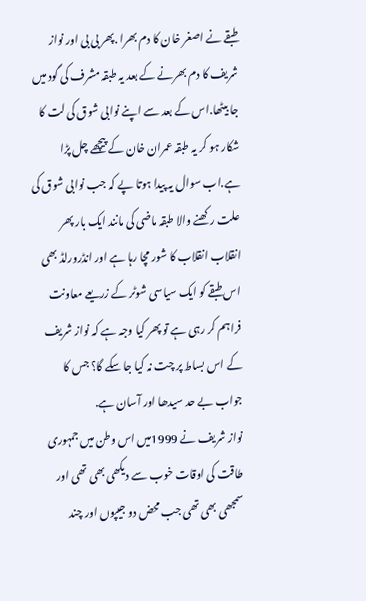طبقے نے اصغر خان کا دم بھرا .پھر بی بی اور نواز شریف کا دم بھرنے کے بعد یہ طبقہ مشرف کی گود میں جا بیٹھا.اس کے بعد سے اپنے نوابی شوق کی لت کا شکار ہو کر یہ طبقہ عمران خان کے پیچھے چل پڑا ہے.اب سوال یہ پیدا ہوتا پے کہ جب نوابی شوق کی علت رکھنے والا طبقہ ماضی کی مانند ایک بار پھر انقلاب انقلاب کا شور مچا رہا ہے اور انڈرورلڈ بھی اس طبقے کو ایک سیاسی شوٹر کے زریعے معاونت فراہم کر رہی ہے تو پھر کیا وجہ ہے کہ نواز شریف کے اس بساط پر چت نہ کیا جا سکے گا؟ جس کا جواب بے حد سیدھا اور آسان ہے.
نواز شریف نے 1999میں اس وطن میں جمہوری طاقت کی اوقات خوب سے دیکھی بھی تھی اور سمجھی بھی تھی جب محض دو جیپوں اور چند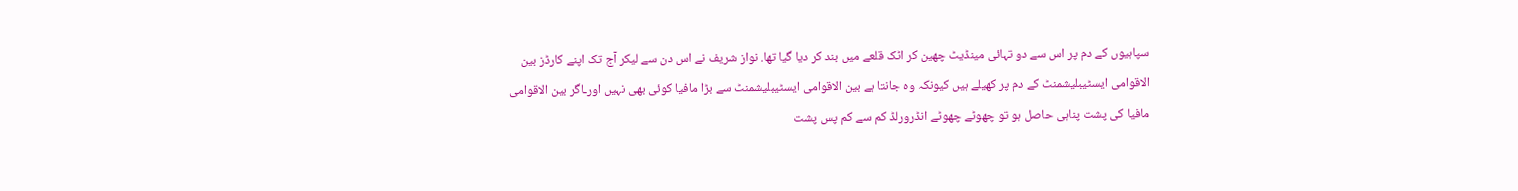سپاہیوں کے دم پر اس سے دو تہائی مینڈیٹ چھین کر اٹک قلعے میں بند کر دیا گیا تھا. نواز شریف نے اس دن سے لیکر آج تک اپنے کارڈز بین الاقوامی ایسٹیبلیشمنٹ کے دم پر کھیلے ہیں کیونکہ وہ جانتا ہے بین الاقوامی ایسٹیبلیشمنٹ سے بڑا مافیا کوئی بھی نہیں اورـاگر بین الاقوامی مافیا کی پشت پناہی حاصل ہو تو چھوٹے چھوٹے انڈرورلڈ کم سے کم پس پشت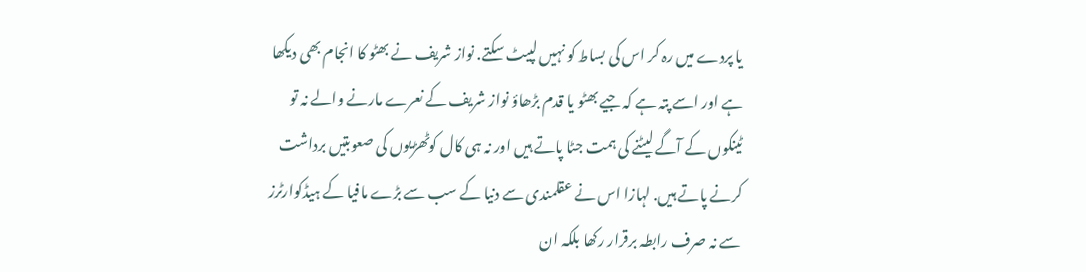یا پردے میں رہ کر اس کی بساط کو نہیں لپیٹ سکتے. نواز شریف نے بھٹو کا انجام بھی دیکھا ہے اور اسے پتہ ہے کہ جیے بھٹو یا قدم بڑھاؤ نواز شریف کے نعرے مارنے والے نہ تو ٹینکوں کے آگے لیٹنے کی ہمت جٹا پاتے ہیں اور نہ ہی کال کوٹھڑیوں کی صعوبتیں برداشت کرنے پاتے ہیں. لہازا اس نے عقلمندی سے دنیا کے سب سے بڑے مافیا کے ہیڈکوارٹرز سے نہ صرف رابطہ برقرار رکھا بلکہ ان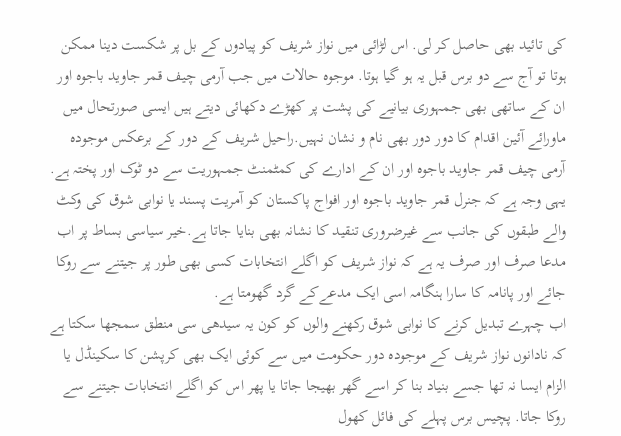کی تائید بھی حاصل کر لی. اس لڑائی میں نواز شریف کو پیادوں کے بل پر شکست دینا ممکن ہوتا تو آج سے دو برس قبل یہ ہو گیا ہوتا. موجوہ حالات میں جب آرمی چیف قمر جاوید باجوہ اور ان کے ساتھی بھی جمہوری بیانیے کی پشت پر کھڑے دکھائی دیتے ہیں ایسی صورتحال میں ماورائے آئین اقدام کا دور دور بھی نام و نشان نہیں.راحیل شریف کے دور کے برعکس موجودہ آرمی چیف قمر جاوید باجوہ اور ان کے ادارے کی کمٹمنٹ جمہوریت سے دو ٹوک اور پختہ ہے. یہی وجہ ہے کہ جنرل قمر جاوید باجوہ اور افواج پاکستان کو آمریت پسند یا نوابی شوق کی وکٹ والے طبقوں کی جانب سے غیرضروری تنقید کا نشانہ بھی بنایا جاتا ہے.خیر سیاسی بساط پر اب مدعا صرف اور صرف یہ ہے کہ نواز شریف کو اگلے انتخابات کسی بھی طور پر جیتنے سے روکا جائے اور پانامہ کا سارا ہنگامہ اسی ایک مدعےکے گرد گھومتا ہے.
اب چہرے تبدیل کرنے کا نوابی شوق رکھنے والوں کو کون یہ سیدھی سی منطق سمجھا سکتا ہے کہ نادانوں نواز شریف کے موجودہ دور حکومت میں سے کوئی ایک بھی کرپشن کا سکینڈل یا الزام ایسا نہ تھا جسے بنیاد بنا کر اسے گھر بھیجا جاتا یا پھر اس کو اگلے انتخابات جیتنے سے روکا جاتا. پچیس برس پہلے کی فائل کھول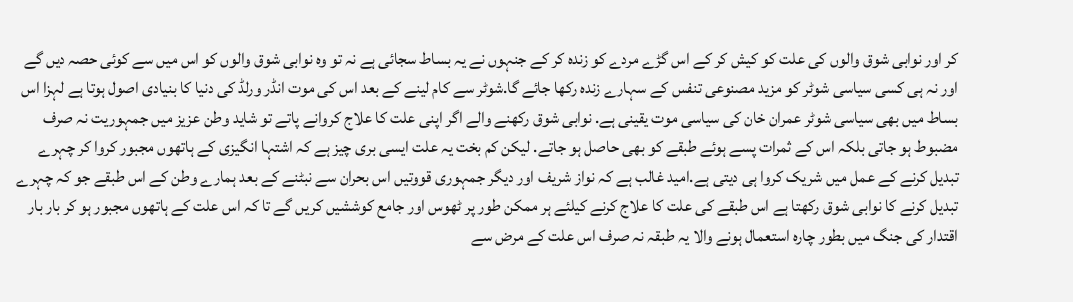کر اور نوابی شوق والوں کی علت کو کیش کر کے اس گڑے مردے کو زندہ کر کے جنہوں نے یہ بساط سجائی ہے نہ تو وہ نوابی شوق والوں کو اس میں سے کوئی حصہ دیں گے اور نہ ہی کسی سیاسی شوٹر کو مزید مصنوعی تنفس کے سہارے زندہ رکھا جائے گا.شوٹر سے کام لینے کے بعد اس کی موت انڈر ورلڈ کی دنیا کا بنیادی اصول ہوتا ہے لہزا اس بساط میں بھی سیاسی شوٹر عمران خان کی سیاسی موت یقینی ہے. نوابی شوق رکھنے والے اگر اپنی علت کا علاج کروانے پاتے تو شاید وطن عزیز میں جمہوریت نہ صرف مضبوط ہو جاتی بلکہ اس کے ثمرات پسے ہوئے طبقے کو بھی حاصل ہو جاتے. لیکن کم بخت یہ علت ایسی بری چیز ہے کہ اشتہا انگیزی کے ہاتھوں مجبور کروا کر چہرے تبدیل کرنے کے عمل میں شریک کروا ہی دیتی ہے.امید غالب ہے کہ نواز شریف اور دیگر جمہوری قووتیں اس بحران سے نبٹنے کے بعد ہمارے وطن کے اس طبقے جو کہ چہرے تبدیل کرنے کا نوابی شوق رکھتا ہے اس طبقے کی علت کا علاج کرنے کیلئے ہر ممکن طور پر ٹھوس اور جامع کوششیں کریں گے تا کہ اس علت کے ہاتھوں مجبور ہو کر بار بار اقتدار کی جنگ میں بطور چارہ استعمال ہونے والا یہ طبقہ نہ صرف اس علت کے مرض سے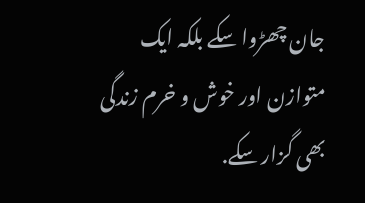جان چھڑوا سکے بلکہ ایک متوازن اور خوش و خرم زندگی بھی گزار سکے.